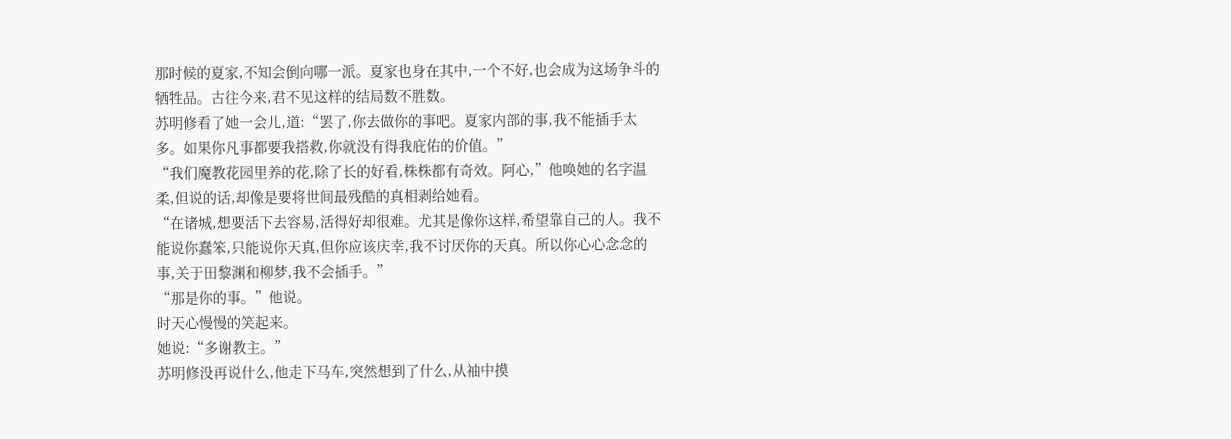那时候的夏家,不知会倒向哪一派。夏家也身在其中,一个不好,也会成为这场争斗的牺牲品。古往今来,君不见这样的结局数不胜数。
苏明修看了她一会儿,道:“罢了,你去做你的事吧。夏家内部的事,我不能插手太多。如果你凡事都要我搭救,你就没有得我庇佑的价值。”
“我们魔教花园里养的花,除了长的好看,株株都有奇效。阿心,”他唤她的名字温柔,但说的话,却像是要将世间最残酷的真相剥给她看。
“在诸城,想要活下去容易,活得好却很难。尤其是像你这样,希望靠自己的人。我不能说你蠢笨,只能说你天真,但你应该庆幸,我不讨厌你的天真。所以你心心念念的事,关于田黎渊和柳梦,我不会插手。”
“那是你的事。”他说。
时天心慢慢的笑起来。
她说:“多谢教主。”
苏明修没再说什么,他走下马车,突然想到了什么,从袖中摸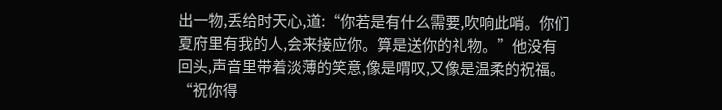出一物,丢给时天心,道:“你若是有什么需要,吹响此哨。你们夏府里有我的人,会来接应你。算是送你的礼物。”他没有回头,声音里带着淡薄的笑意,像是喟叹,又像是温柔的祝福。
“祝你得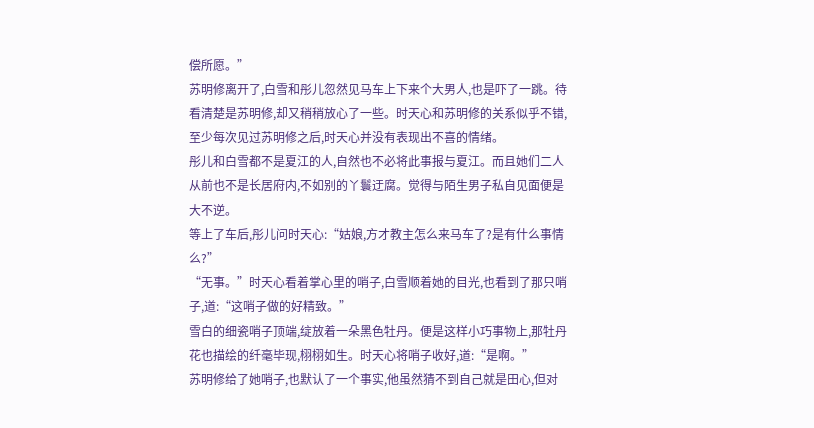偿所愿。”
苏明修离开了,白雪和彤儿忽然见马车上下来个大男人,也是吓了一跳。待看清楚是苏明修,却又稍稍放心了一些。时天心和苏明修的关系似乎不错,至少每次见过苏明修之后,时天心并没有表现出不喜的情绪。
彤儿和白雪都不是夏江的人,自然也不必将此事报与夏江。而且她们二人从前也不是长居府内,不如别的丫鬟迂腐。觉得与陌生男子私自见面便是大不逆。
等上了车后,彤儿问时天心:“姑娘,方才教主怎么来马车了?是有什么事情么?”
“无事。”时天心看着掌心里的哨子,白雪顺着她的目光,也看到了那只哨子,道:“这哨子做的好精致。”
雪白的细瓷哨子顶端,绽放着一朵黑色牡丹。便是这样小巧事物上,那牡丹花也描绘的纤毫毕现,栩栩如生。时天心将哨子收好,道:“是啊。”
苏明修给了她哨子,也默认了一个事实,他虽然猜不到自己就是田心,但对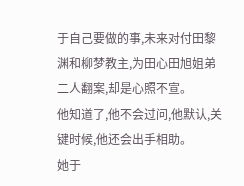于自己要做的事,未来对付田黎渊和柳梦教主,为田心田旭姐弟二人翻案,却是心照不宣。
他知道了,他不会过问,他默认,关键时候,他还会出手相助。
她于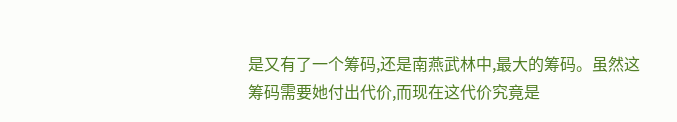是又有了一个筹码,还是南燕武林中,最大的筹码。虽然这筹码需要她付出代价,而现在这代价究竟是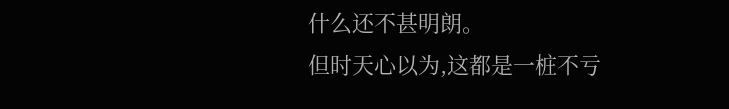什么还不甚明朗。
但时天心以为,这都是一桩不亏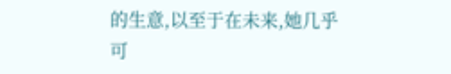的生意,以至于在未来,她几乎可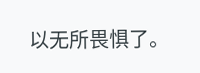以无所畏惧了。